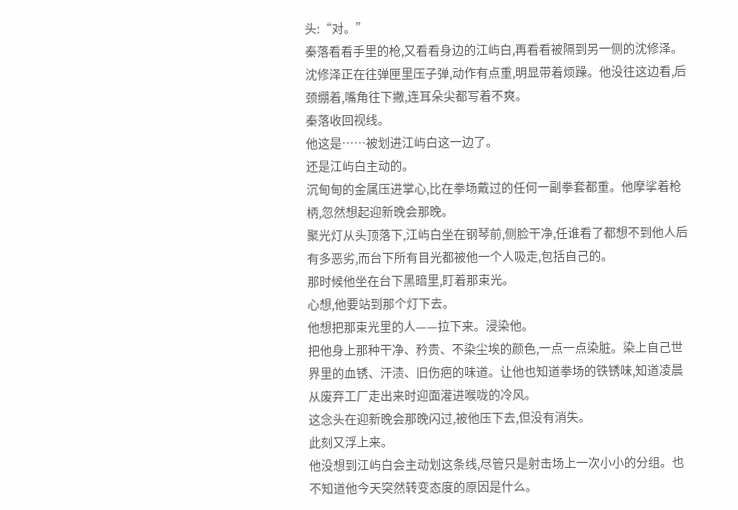头:“对。”
秦落看看手里的枪,又看看身边的江屿白,再看看被隔到另一侧的沈修泽。
沈修泽正在往弹匣里压子弹,动作有点重,明显带着烦躁。他没往这边看,后颈绷着,嘴角往下撇,连耳朵尖都写着不爽。
秦落收回视线。
他这是……被划进江屿白这一边了。
还是江屿白主动的。
沉甸甸的金属压进掌心,比在拳场戴过的任何一副拳套都重。他摩挲着枪柄,忽然想起迎新晚会那晚。
聚光灯从头顶落下,江屿白坐在钢琴前,侧脸干净,任谁看了都想不到他人后有多恶劣,而台下所有目光都被他一个人吸走,包括自己的。
那时候他坐在台下黑暗里,盯着那束光。
心想,他要站到那个灯下去。
他想把那束光里的人——拉下来。浸染他。
把他身上那种干净、矜贵、不染尘埃的颜色,一点一点染脏。染上自己世界里的血锈、汗渍、旧伤疤的味道。让他也知道拳场的铁锈味,知道凌晨从废弃工厂走出来时迎面灌进喉咙的冷风。
这念头在迎新晚会那晚闪过,被他压下去,但没有消失。
此刻又浮上来。
他没想到江屿白会主动划这条线,尽管只是射击场上一次小小的分组。也不知道他今天突然转变态度的原因是什么。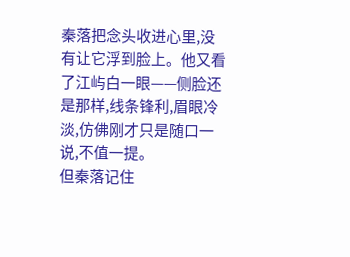秦落把念头收进心里,没有让它浮到脸上。他又看了江屿白一眼——侧脸还是那样,线条锋利,眉眼冷淡,仿佛刚才只是随口一说,不值一提。
但秦落记住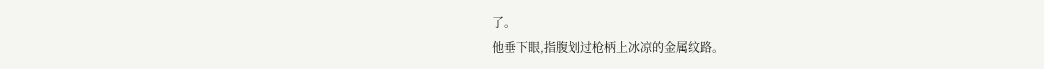了。
他垂下眼,指腹划过枪柄上冰凉的金属纹路。